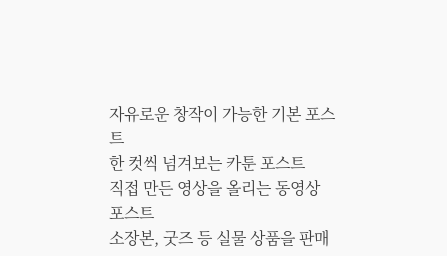자유로운 창작이 가능한 기본 포스트
한 컷씩 넘겨보는 카툰 포스트
직접 만든 영상을 올리는 동영상 포스트
소장본, 굿즈 등 실물 상품을 판매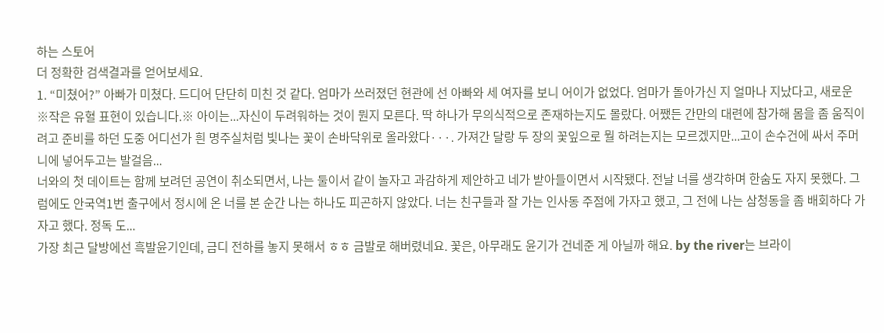하는 스토어
더 정확한 검색결과를 얻어보세요.
1. “미쳤어?” 아빠가 미쳤다. 드디어 단단히 미친 것 같다. 엄마가 쓰러졌던 현관에 선 아빠와 세 여자를 보니 어이가 없었다. 엄마가 돌아가신 지 얼마나 지났다고, 새로운
※작은 유혈 표현이 있습니다.※ 아이는...자신이 두려워하는 것이 뭔지 모른다. 딱 하나가 무의식적으로 존재하는지도 몰랐다. 어쨌든 간만의 대련에 참가해 몸을 좀 움직이려고 준비를 하던 도중 어디선가 흰 명주실처럼 빛나는 꽃이 손바닥위로 올라왔다···. 가져간 달랑 두 장의 꽃잎으로 뭘 하려는지는 모르겠지만...고이 손수건에 싸서 주머니에 넣어두고는 발걸음...
너와의 첫 데이트는 함께 보려던 공연이 취소되면서, 나는 둘이서 같이 놀자고 과감하게 제안하고 네가 받아들이면서 시작됐다. 전날 너를 생각하며 한숨도 자지 못했다. 그럼에도 안국역1번 출구에서 정시에 온 너를 본 순간 나는 하나도 피곤하지 않았다. 너는 친구들과 잘 가는 인사동 주점에 가자고 했고, 그 전에 나는 삼청동을 좀 배회하다 가자고 했다. 정독 도...
가장 최근 달방에선 흑발윤기인데, 금디 전하를 놓지 못해서 ㅎㅎ 금발로 해버렸네요. 꽃은, 아무래도 윤기가 건네준 게 아닐까 해요. by the river는 브라이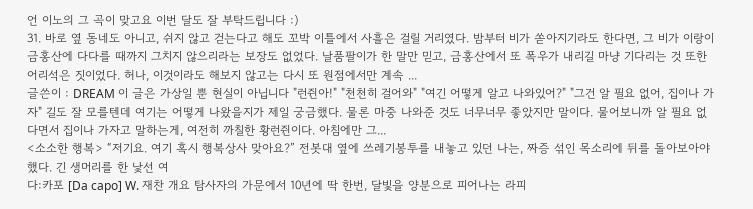언 이노의 그 곡이 맞고요 이번 달도 잘 부탁드립니다 :)
31. 바로 옆 동네도 아니고, 쉬지 않고 걷는다고 해도 꼬박 이틀에서 사흘은 걸릴 거리였다. 밤부터 비가 쏟아지기라도 한다면, 그 비가 이랑이 금홍산에 다다를 때까지 그치지 않으리라는 보장도 없었다. 날품팔이가 한 말만 믿고, 금홍산에서 또 폭우가 내리길 마냥 기다리는 것 또한 어리석은 짓이었다. 허나, 이것이라도 해보지 않고는 다시 또 원점에서만 계속 ...
글쓴이 : DREAM 이 글은 가상일 뿐 현실이 아닙니다 "런쥔아!" "천천히 걸어와" "여긴 어떻게 알고 나와있어?" "그건 알 필요 없어, 집이나 가자" 길도 잘 모를텐데 여기는 어떻게 나왔을지가 제일 궁금했다. 물론 마중 나와준 것도 너무너무 좋았지만 말이다. 물어보니까 알 필요 없다면서 집이나 가자고 말하는게, 여전히 까칠한 황런쥔이다. 아침에만 그...
<소소한 행복> “저기요. 여기 혹시 행복상사 맞아요?” 전봇대 옆에 쓰레기봉투를 내놓고 있던 나는, 짜증 섞인 목소리에 뒤를 돌아보아야 했다. 긴 생머리를 한 낯선 여
다:카포 [Da capo] W. 재찬 개요 탐사자의 가문에서 10년에 딱 한번, 달빛을 양분으로 피어나는 라피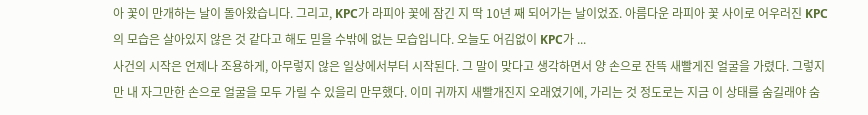아 꽃이 만개하는 날이 돌아왔습니다. 그리고, KPC가 라피아 꽃에 잠긴 지 딱 10년 째 되어가는 날이었죠. 아름다운 라피아 꽃 사이로 어우러진 KPC의 모습은 살아있지 않은 것 같다고 해도 믿을 수밖에 없는 모습입니다. 오늘도 어김없이 KPC가 ...
사건의 시작은 언제나 조용하게, 아무렇지 않은 일상에서부터 시작된다. 그 말이 맞다고 생각하면서 양 손으로 잔뜩 새빨게진 얼굴을 가렸다. 그렇지만 내 자그만한 손으로 얼굴을 모두 가릴 수 있을리 만무했다. 이미 귀까지 새빨개진지 오래였기에, 가리는 것 정도로는 지금 이 상태를 숨길래야 숨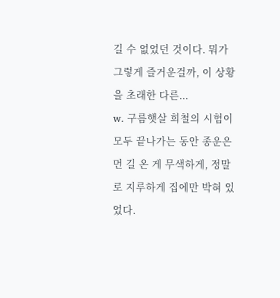길 수 없었던 것이다. 뭐가 그렇게 즐거운걸까, 이 상황을 초래한 다른...
w. 구름햇살 희철의 시험이 모두 끝나가는 동안 종운은 먼 길 온 게 무색하게, 정말로 지루하게 집에만 박혀 있었다.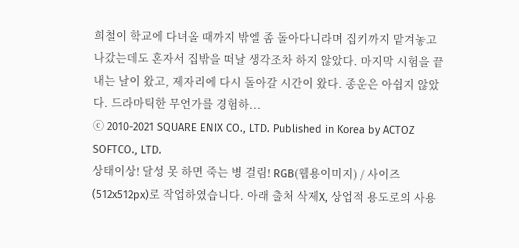희철이 학교에 다녀올 때까지 밖엘 좀 돌아다니라며 집키까지 맡겨놓고 나갔는데도 혼자서 집밖을 떠날 생각조차 하지 않았다. 마지막 시험을 끝내는 날이 왔고, 제자리에 다시 돌아갈 시간이 왔다. 종운은 아쉽지 않았다. 드라마틱한 무언가를 경험하...
ⓒ 2010-2021 SQUARE ENIX CO., LTD. Published in Korea by ACTOZ SOFTCO., LTD.
상태이상! 달성 못 하면 죽는 병 걸림! RGB(웹용이미지) / 사이즈(512x512px)로 작업하였습니다. 아래 출처 삭제X, 상업적 용도로의 사용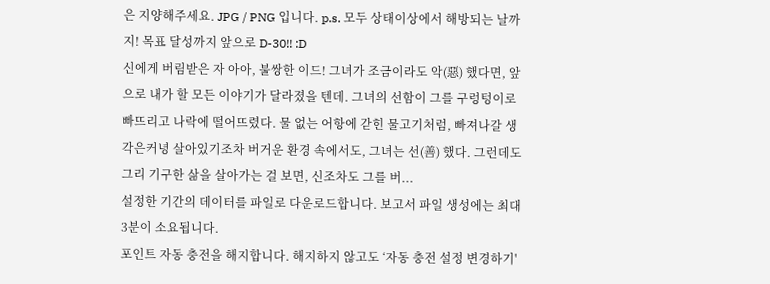은 지양해주세요. JPG / PNG 입니다. p.s. 모두 상태이상에서 해방되는 날까지! 목표 달성까지 앞으로 D-30!! :D
신에게 버림받은 자 아아, 불쌍한 이드! 그녀가 조금이라도 악(惡) 했다면, 앞으로 내가 할 모든 이야기가 달라졌을 텐데. 그녀의 선함이 그를 구렁텅이로 빠뜨리고 나락에 떨어뜨렸다. 물 없는 어항에 갇힌 물고기처럼, 빠져나갈 생각은커녕 살아있기조차 버거운 환경 속에서도, 그녀는 선(善) 했다. 그런데도 그리 기구한 삶을 살아가는 걸 보면, 신조차도 그를 버...
설정한 기간의 데이터를 파일로 다운로드합니다. 보고서 파일 생성에는 최대 3분이 소요됩니다.
포인트 자동 충전을 해지합니다. 해지하지 않고도 ‘자동 충전 설정 변경하기'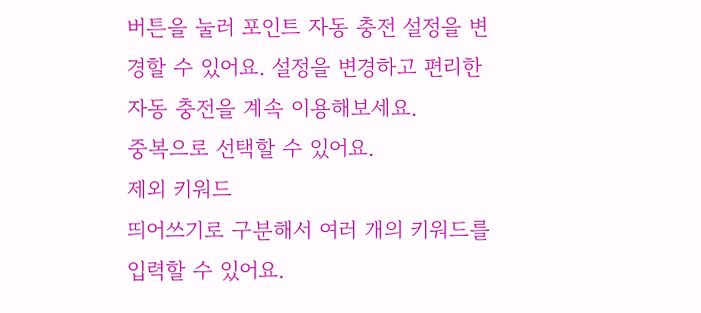버튼을 눌러 포인트 자동 충전 설정을 변경할 수 있어요. 설정을 변경하고 편리한 자동 충전을 계속 이용해보세요.
중복으로 선택할 수 있어요.
제외 키워드
띄어쓰기로 구분해서 여러 개의 키워드를 입력할 수 있어요.